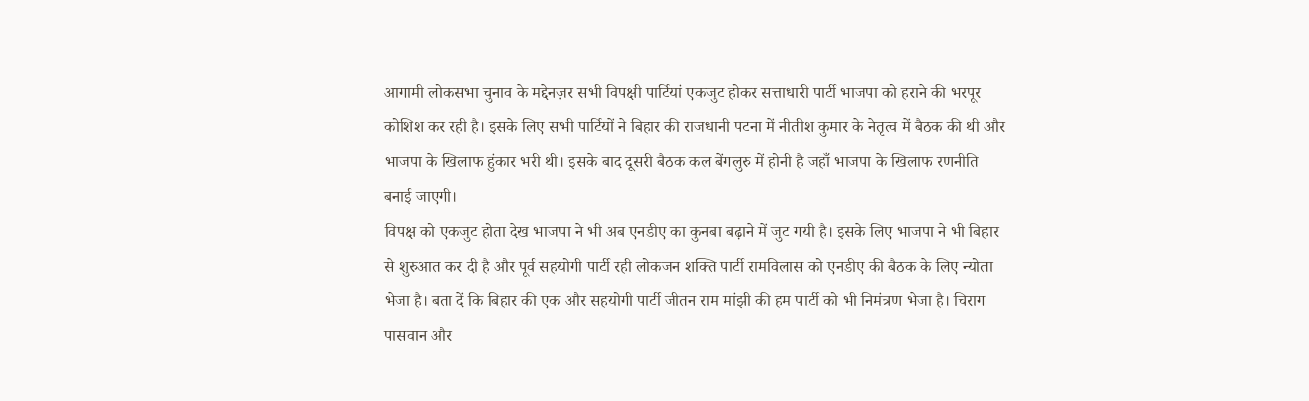आगामी लोकसभा चुनाव के मद्देनज़र सभी विपक्षी पार्टियां एकजुट होकर सत्ताधारी पार्टी भाजपा को हराने की भरपूर कोशिश कर रही है। इसके लिए सभी पार्टियों ने बिहार की राजधानी पटना में नीतीश कुमार के नेतृत्व में बैठक की थी और भाजपा के खिलाफ हुंकार भरी थी। इसके बाद दूसरी बैठक कल बेंगलुरु में होनी है जहाँ भाजपा के खिलाफ रणनीति बनाई जाएगी।
विपक्ष को एकजुट होता देख भाजपा ने भी अब एनडीए का कुनबा बढ़ाने में जुट गयी है। इसके लिए भाजपा ने भी बिहार से शुरुआत कर दी है और पूर्व सहयोगी पार्टी रही लोकजन शक्ति पार्टी रामविलास को एनडीए की बैठक के लिए न्योता भेजा है। बता दें कि बिहार की एक और सहयोगी पार्टी जीतन राम मांझी की हम पार्टी को भी निमंत्रण भेजा है। चिराग पासवान और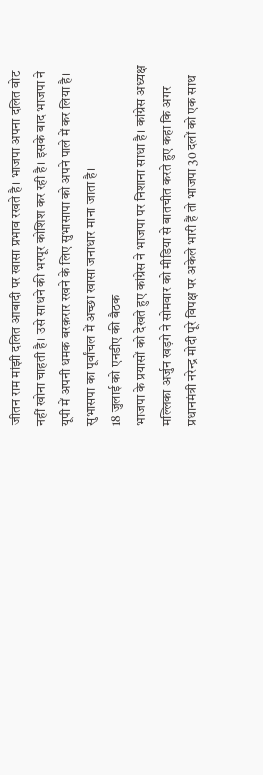जीतन राम मांझी दलित आबादी पर खासा प्रभाव रखते है। भाजपा अपना दलित वोट नहीं खोना चाहती है। उसे साधने की भरपूर कोशिश कर रही है। इसके बाद भाजपा ने यूपी में अपनी धमक बरक़रार रखने के लिए सुभासापा को अपने पाले में कर लिया है। सुभासपा का पूर्वांचल में अच्छा खासा जनाधार माना जाता है।
18 जुलाई को एनडीए की बैठक
भाजपा के प्रयासों को देखते हुए कांग्रेस ने भाजपा पर निशाना साधा है। कांग्रेस अध्यक्ष मल्लिका अर्जुन खड़गे ने सोमवार को मीडिया से बातचीत करते हुए कहा कि अगर प्रधानमंत्री नरेन्द्र मोदी पूरे विपक्ष पर अकेले भारी हैं तो भाजपा 30 दलों को एक साथ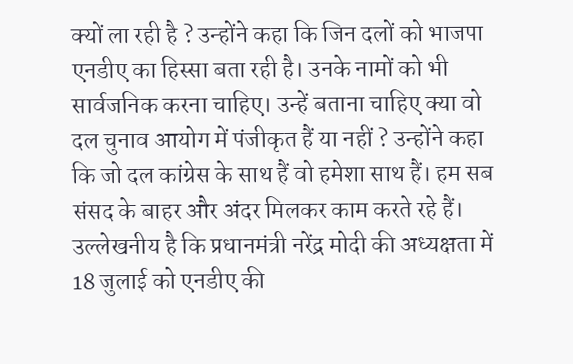क्यों ला रही है ? उन्होंने कहा कि जिन दलों को भाजपा एनडीए का हिस्सा बता रही है। उनके नामों को भी सार्वजनिक करना चाहिए। उन्हें बताना चाहिए क्या वो दल चुनाव आयोग में पंजीकृत हैं या नहीं ? उन्होंने कहा कि जो दल कांग्रेस के साथ हैं वो हमेशा साथ हैं। हम सब संसद के बाहर और अंदर मिलकर काम करते रहे हैं।
उल्लेखनीय है कि प्रधानमंत्री नरेंद्र मोदी की अध्यक्षता में 18 जुलाई को एनडीए की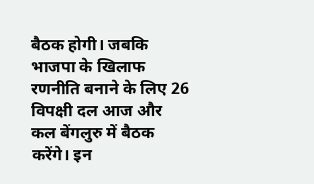बैठक होगी। जबकि भाजपा के खिलाफ रणनीति बनाने के लिए 26 विपक्षी दल आज और कल बेंगलुरु में बैठक करेंगे। इन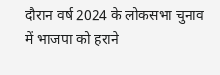दौरान वर्ष 2024 के लोकसभा चुनाव में भाजपा को हराने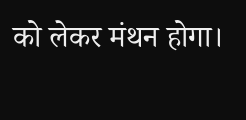को लेकर मंथन होगा।